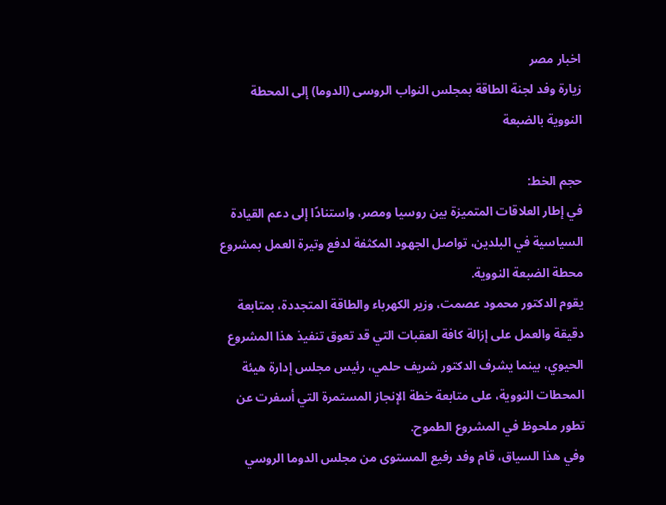اخبار مصر
زيارة وفد لجنة الطاقة بمجلس النواب الروسى (الدوما) إلى المحطة النووية بالضبعة

حجم الخط:
في إطار العلاقات المتميزة بين روسيا ومصر، واستنادًا إلى دعم القيادة السياسية في البلدين، تواصل الجهود المكثفة لدفع وتيرة العمل بمشروع محطة الضبعة النووية.
يقوم الدكتور محمود عصمت، وزير الكهرباء والطاقة المتجددة، بمتابعة دقيقة والعمل على إزالة كافة العقبات التي قد تعوق تنفيذ هذا المشروع الحيوي، بينما يشرف الدكتور شريف حلمي، رئيس مجلس إدارة هيئة المحطات النووية، على متابعة خطة الإنجاز المستمرة التي أسفرت عن تطور ملحوظ في المشروع الطموح.
وفي هذا السياق، قام وفد رفيع المستوى من مجلس الدوما الروسي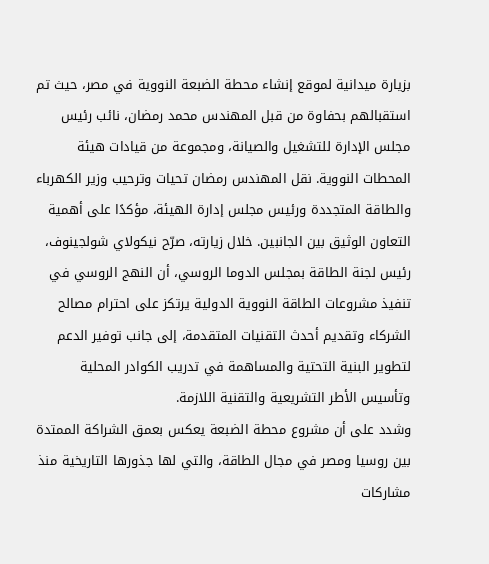بزيارة ميدانية لموقع إنشاء محطة الضبعة النووية في مصر، حيث تم استقبالهم بحفاوة من قبل المهندس محمد رمضان، نائب رئيس مجلس الإدارة للتشغيل والصيانة، ومجموعة من قيادات هيئة المحطات النووية. نقل المهندس رمضان تحيات وترحيب وزير الكهرباء والطاقة المتجددة ورئيس مجلس إدارة الهيئة، مؤكدًا على أهمية التعاون الوثيق بين الجانبين. خلال زيارته، صرّح نيكولاي شولجينوف، رئيس لجنة الطاقة بمجلس الدوما الروسي، أن النهج الروسي في تنفيذ مشروعات الطاقة النووية الدولية يرتكز على احترام مصالح الشركاء وتقديم أحدث التقنيات المتقدمة، إلى جانب توفير الدعم لتطوير البنية التحتية والمساهمة في تدريب الكوادر المحلية وتأسيس الأطر التشريعية والتقنية اللازمة.
وشدد على أن مشروع محطة الضبعة يعكس بعمق الشراكة الممتدة بين روسيا ومصر في مجال الطاقة، والتي لها جذورها التاريخية منذ مشاركات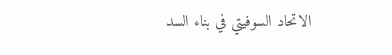الاتحاد السوفيتي في بناء السد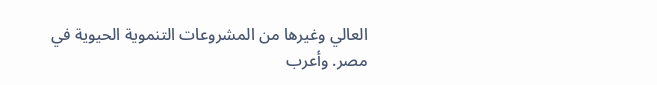العالي وغيرها من المشروعات التنموية الحيوية في مصر. وأعرب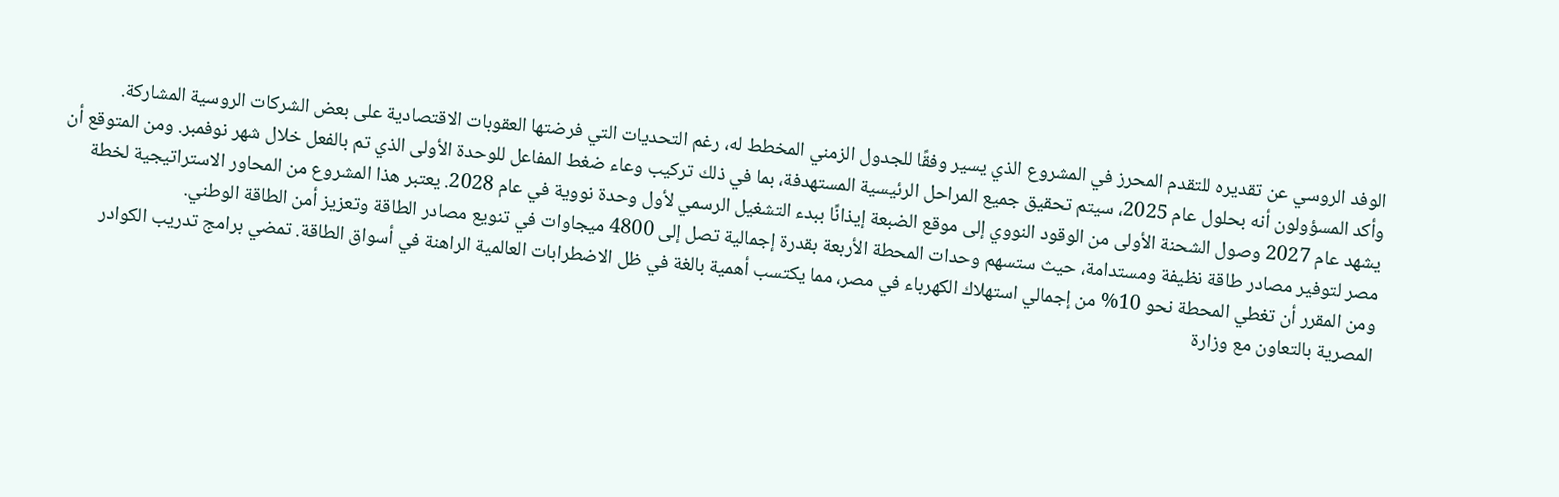الوفد الروسي عن تقديره للتقدم المحرز في المشروع الذي يسير وفقًا للجدول الزمني المخطط له، رغم التحديات التي فرضتها العقوبات الاقتصادية على بعض الشركات الروسية المشاركة.
وأكد المسؤولون أنه بحلول عام 2025، سيتم تحقيق جميع المراحل الرئيسية المستهدفة، بما في ذلك تركيب وعاء ضغط المفاعل للوحدة الأولى الذي تم بالفعل خلال شهر نوفمبر. ومن المتوقع أن يشهد عام 2027 وصول الشحنة الأولى من الوقود النووي إلى موقع الضبعة إيذانًا ببدء التشغيل الرسمي لأول وحدة نووية في عام 2028. يعتبر هذا المشروع من المحاور الاستراتيجية لخطة مصر لتوفير مصادر طاقة نظيفة ومستدامة، حيث ستسهم وحدات المحطة الأربعة بقدرة إجمالية تصل إلى 4800 ميجاوات في تنويع مصادر الطاقة وتعزيز أمن الطاقة الوطني.
ومن المقرر أن تغطي المحطة نحو 10% من إجمالي استهلاك الكهرباء في مصر، مما يكتسب أهمية بالغة في ظل الاضطرابات العالمية الراهنة في أسواق الطاقة. تمضي برامج تدريب الكوادر المصرية بالتعاون مع وزارة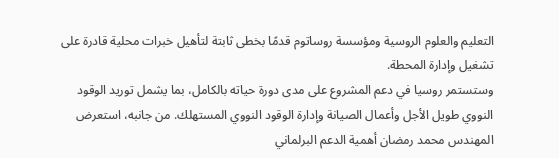التعليم والعلوم الروسية ومؤسسة روساتوم قدمًا بخطى ثابتة لتأهيل خبرات محلية قادرة على تشغيل وإدارة المحطة.
وستستمر روسيا في دعم المشروع على مدى دورة حياته بالكامل، بما يشمل توريد الوقود النووي طويل الأجل وأعمال الصيانة وإدارة الوقود النووي المستهلك. من جانبه، استعرض المهندس محمد رمضان أهمية الدعم البرلماني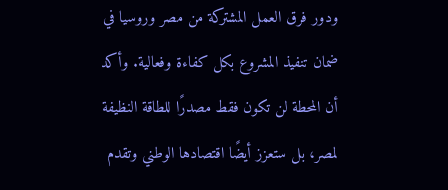ودور فرق العمل المشتركة من مصر وروسيا في ضمان تنفيذ المشروع بكل كفاءة وفعالية. وأكد أن المحطة لن تكون فقط مصدرًا للطاقة النظيفة لمصر، بل ستعزز أيضًا اقتصادها الوطني وتقدم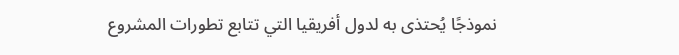نموذجًا يُحتذى به لدول أفريقيا التي تتابع تطورات المشروع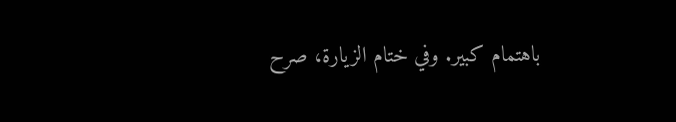باهتمام كبير. وفي ختام الزيارة، صرح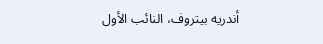أندريه بيتروف، النائب الأول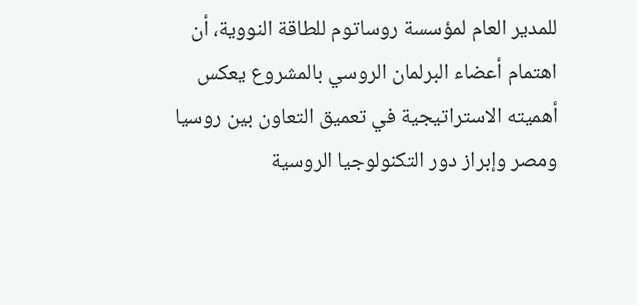للمدير العام لمؤسسة روساتوم للطاقة النووية، أن اهتمام أعضاء البرلمان الروسي بالمشروع يعكس أهميته الاستراتيجية في تعميق التعاون بين روسيا ومصر وإبراز دور التكنولوجيا الروسية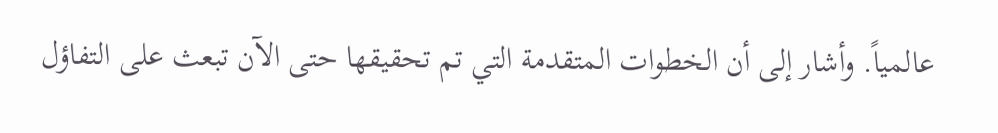عالمياً. وأشار إلى أن الخطوات المتقدمة التي تم تحقيقها حتى الآن تبعث على التفاؤل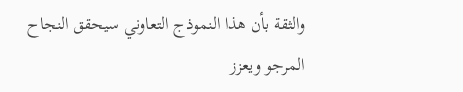والثقة بأن هذا النموذج التعاوني سيحقق النجاح المرجو ويعزز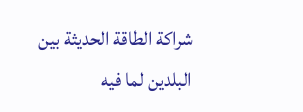شراكة الطاقة الحديثة بين البلدين لما فيه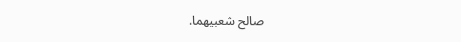صالح شعبيهما.